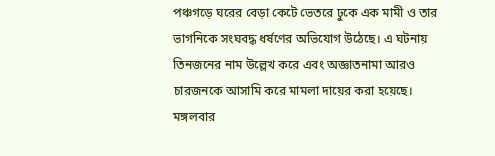পঞ্চগড়ে ঘরের বেড়া কেটে ভেতরে ঢুকে এক মামী ও তার ভাগনিকে সংঘবদ্ধ ধর্ষণের অভিযোগ উঠেছে। এ ঘটনায় তিনজনের নাম উল্লেখ করে এবং অজ্ঞাতনামা আরও চারজনকে আসামি করে মামলা দায়ের করা হয়েছে।
মঙ্গলবার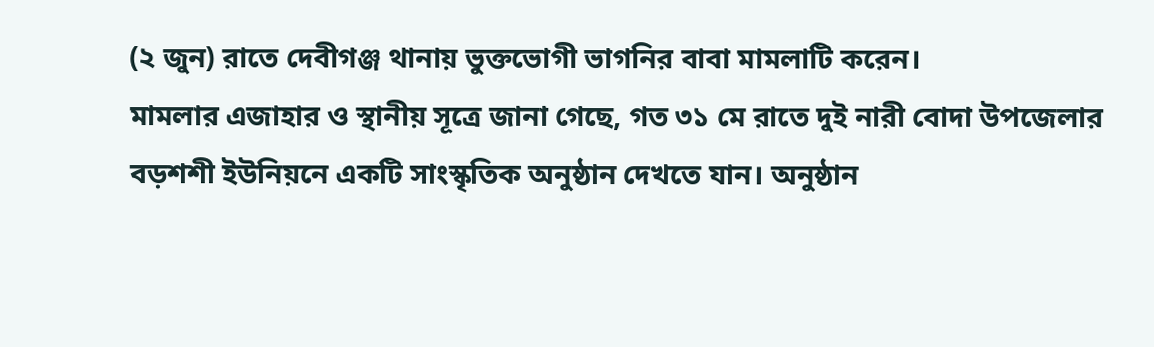(২ জুন) রাতে দেবীগঞ্জ থানায় ভুক্তভোগী ভাগনির বাবা মামলাটি করেন।
মামলার এজাহার ও স্থানীয় সূত্রে জানা গেছে, গত ৩১ মে রাতে দুই নারী বোদা উপজেলার বড়শশী ইউনিয়নে একটি সাংস্কৃতিক অনুষ্ঠান দেখতে যান। অনুষ্ঠান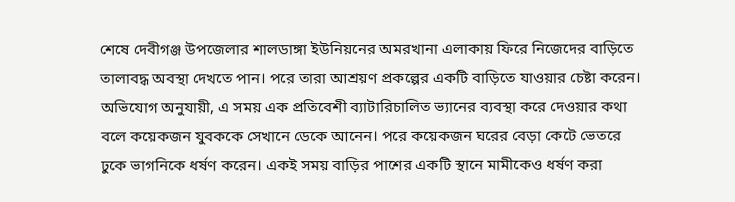শেষে দেবীগঞ্জ উপজেলার শালডাঙ্গা ইউনিয়নের অমরখানা এলাকায় ফিরে নিজেদের বাড়িতে তালাবদ্ধ অবস্থা দেখতে পান। পরে তারা আশ্রয়ণ প্রকল্পের একটি বাড়িতে যাওয়ার চেষ্টা করেন।
অভিযোগ অনুযায়ী, এ সময় এক প্রতিবেশী ব্যাটারিচালিত ভ্যানের ব্যবস্থা করে দেওয়ার কথা বলে কয়েকজন যুবককে সেখানে ডেকে আনেন। পরে কয়েকজন ঘরের বেড়া কেটে ভেতরে ঢুকে ভাগনিকে ধর্ষণ করেন। একই সময় বাড়ির পাশের একটি স্থানে মামীকেও ধর্ষণ করা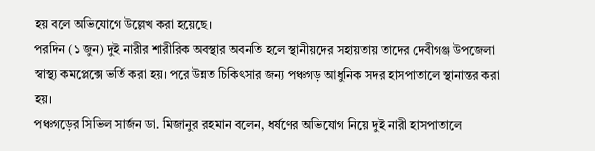হয় বলে অভিযোগে উল্লেখ করা হয়েছে।
পরদিন (১ জুন) দুই নারীর শারীরিক অবস্থার অবনতি হলে স্থানীয়দের সহায়তায় তাদের দেবীগঞ্জ উপজেলা স্বাস্থ্য কমপ্লেক্সে ভর্তি করা হয়। পরে উন্নত চিকিৎসার জন্য পঞ্চগড় আধুনিক সদর হাসপাতালে স্থানান্তর করা হয়।
পঞ্চগড়ের সিভিল সার্জন ডা. মিজানুর রহমান বলেন, ধর্ষণের অভিযোগ নিয়ে দুই নারী হাসপাতালে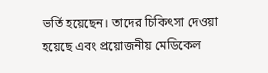ভর্তি হয়েছেন। তাদের চিকিৎসা দেওয়া হয়েছে এবং প্রয়োজনীয় মেডিকেল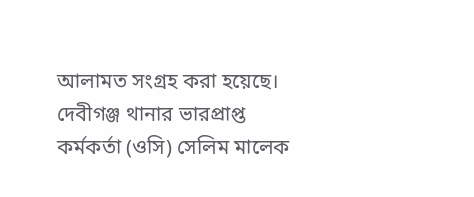আলামত সংগ্রহ করা হয়েছে।
দেবীগঞ্জ থানার ভারপ্রাপ্ত কর্মকর্তা (ওসি) সেলিম মালেক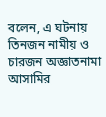বলেন, এ ঘটনায় তিনজন নামীয় ও চারজন অজ্ঞাতনামা আসামির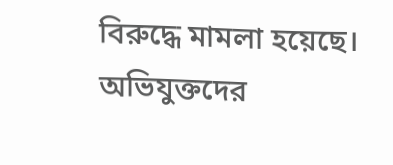বিরুদ্ধে মামলা হয়েছে। অভিযুক্তদের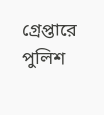গ্রেপ্তারে পুলিশ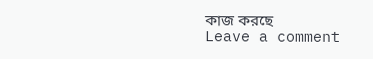কাজ করছে
Leave a comment